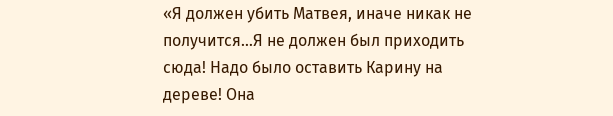«Я должен убить Матвея, иначе никак не получится…Я не должен был приходить сюда! Надо было оставить Карину на дереве! Она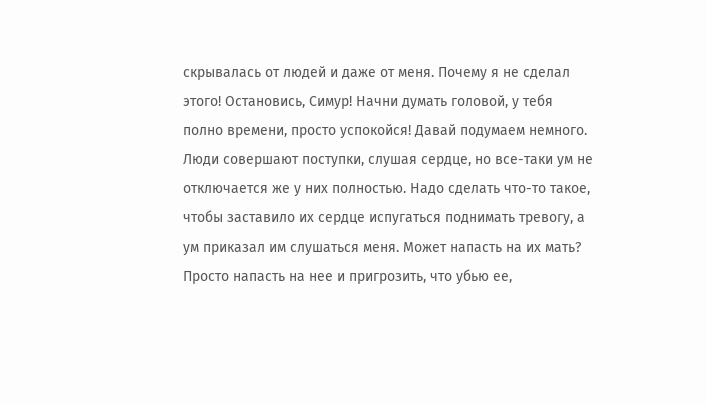скрывалась от людей и даже от меня. Почему я не сделал этого! Остановись, Симур! Начни думать головой, у тебя полно времени, просто успокойся! Давай подумаем немного. Люди совершают поступки, слушая сердце, но все-таки ум не отключается же у них полностью. Надо сделать что-то такое, чтобы заставило их сердце испугаться поднимать тревогу, а ум приказал им слушаться меня. Может напасть на их мать? Просто напасть на нее и пригрозить, что убью ее,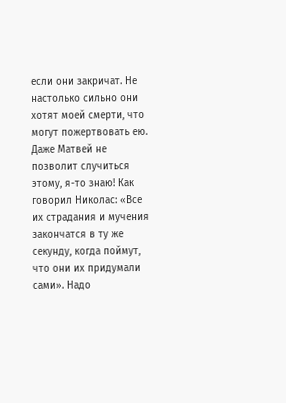если они закричат. Не настолько сильно они хотят моей смерти, что могут пожертвовать ею. Даже Матвей не позволит случиться этому, я-то знаю! Как говорил Николас: «Все их страдания и мучения закончатся в ту же секунду, когда поймут, что они их придумали сами». Надо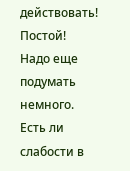действовать! Постой! Надо еще подумать немного. Есть ли слабости в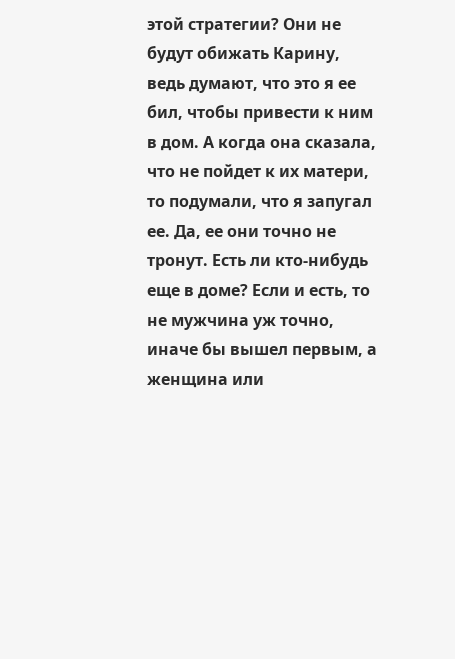этой стратегии? Они не будут обижать Карину, ведь думают, что это я ее бил, чтобы привести к ним в дом. А когда она сказала, что не пойдет к их матери, то подумали, что я запугал ее. Да, ее они точно не тронут. Есть ли кто-нибудь еще в доме? Если и есть, то не мужчина уж точно, иначе бы вышел первым, а женщина или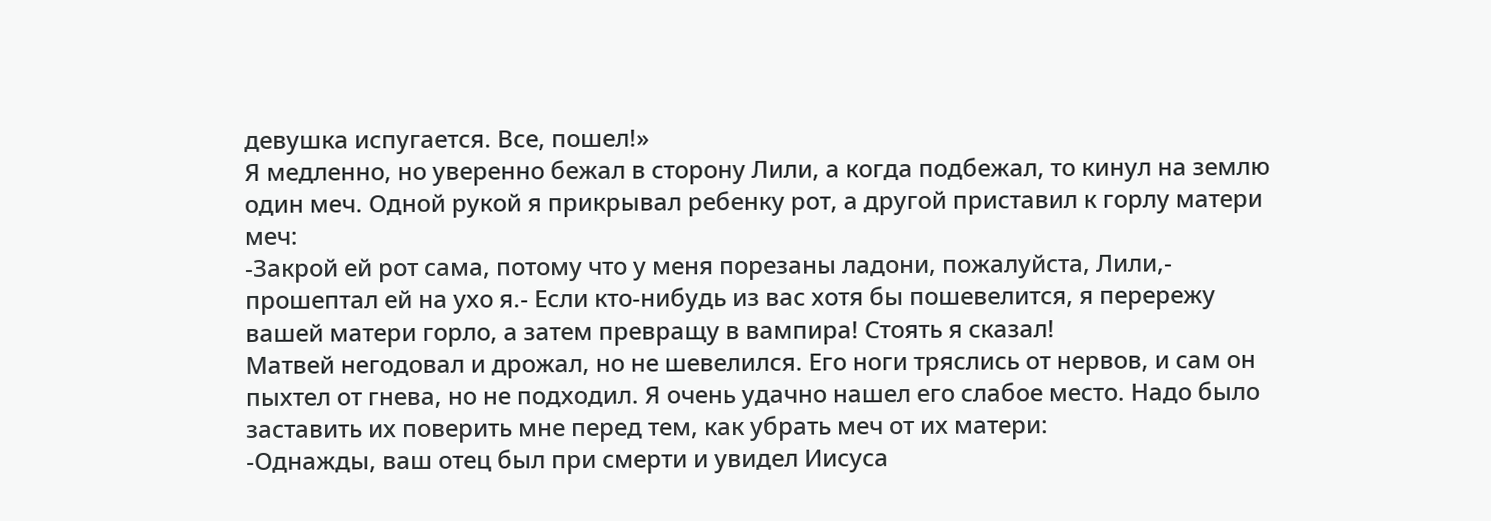девушка испугается. Все, пошел!»
Я медленно, но уверенно бежал в сторону Лили, а когда подбежал, то кинул на землю один меч. Одной рукой я прикрывал ребенку рот, а другой приставил к горлу матери меч:
-Закрой ей рот сама, потому что у меня порезаны ладони, пожалуйста, Лили,- прошептал ей на ухо я.- Если кто-нибудь из вас хотя бы пошевелится, я перережу вашей матери горло, а затем превращу в вампира! Стоять я сказал!
Матвей негодовал и дрожал, но не шевелился. Его ноги тряслись от нервов, и сам он пыхтел от гнева, но не подходил. Я очень удачно нашел его слабое место. Надо было заставить их поверить мне перед тем, как убрать меч от их матери:
-Однажды, ваш отец был при смерти и увидел Иисуса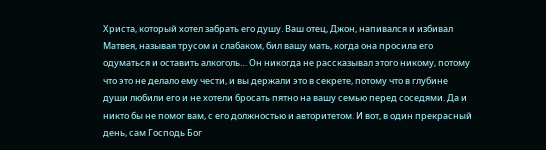Христа, который хотел забрать его душу. Ваш отец, Джон, напивался и избивал Матвея, называя трусом и слабаком, бил вашу мать, когда она просила его одуматься и оставить алкоголь… Он никогда не рассказывал этого никому, потому что это не делало ему чести, и вы держали это в секрете, потому что в глубине души любили его и не хотели бросать пятно на вашу семью перед соседями. Да и никто бы не помог вам, с его должностью и авторитетом. И вот, в один прекрасный день, сам Господь Бог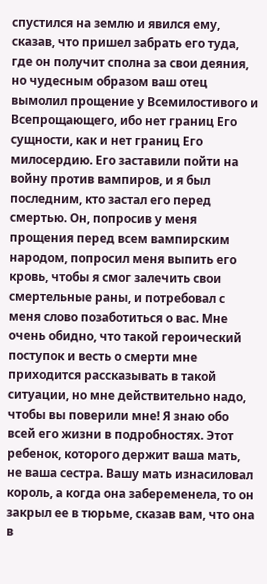спустился на землю и явился ему, сказав, что пришел забрать его туда, где он получит сполна за свои деяния, но чудесным образом ваш отец вымолил прощение у Всемилостивого и Всепрощающего, ибо нет границ Его сущности, как и нет границ Его милосердию. Его заставили пойти на войну против вампиров, и я был последним, кто застал его перед смертью. Он, попросив у меня прощения перед всем вампирским народом, попросил меня выпить его кровь, чтобы я смог залечить свои смертельные раны, и потребовал с меня слово позаботиться о вас. Мне очень обидно, что такой героический поступок и весть о смерти мне приходится рассказывать в такой ситуации, но мне действительно надо, чтобы вы поверили мне! Я знаю обо всей его жизни в подробностях. Этот ребенок, которого держит ваша мать, не ваша сестра. Вашу мать изнасиловал король, а когда она забеременела, то он закрыл ее в тюрьме, сказав вам, что она в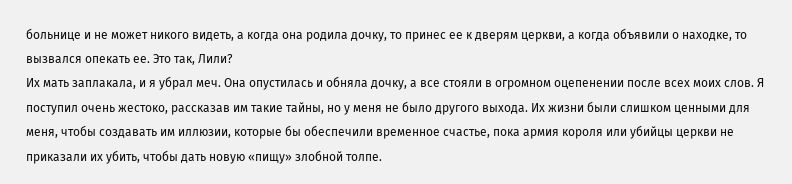больнице и не может никого видеть, а когда она родила дочку, то принес ее к дверям церкви, а когда объявили о находке, то вызвался опекать ее. Это так, Лили?
Их мать заплакала, и я убрал меч. Она опустилась и обняла дочку, а все стояли в огромном оцепенении после всех моих слов. Я поступил очень жестоко, рассказав им такие тайны, но у меня не было другого выхода. Их жизни были слишком ценными для меня, чтобы создавать им иллюзии, которые бы обеспечили временное счастье, пока армия короля или убийцы церкви не приказали их убить, чтобы дать новую «пищу» злобной толпе.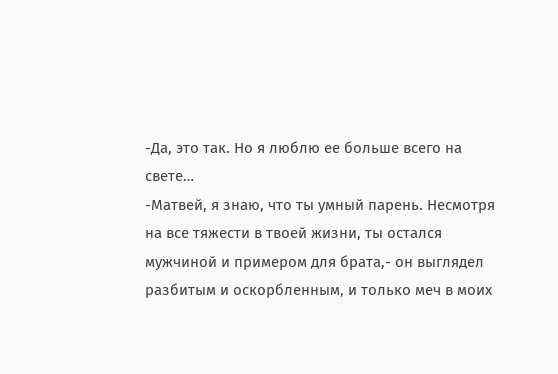-Да, это так. Но я люблю ее больше всего на свете…
-Матвей, я знаю, что ты умный парень. Несмотря на все тяжести в твоей жизни, ты остался мужчиной и примером для брата,- он выглядел разбитым и оскорбленным, и только меч в моих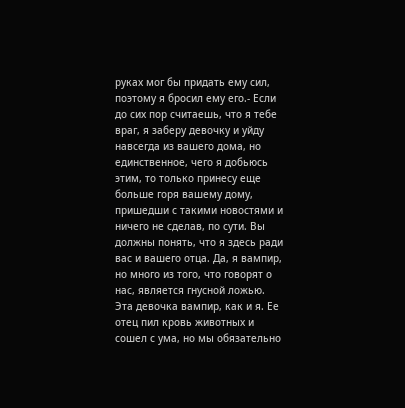руках мог бы придать ему сил, поэтому я бросил ему его.- Если до сих пор считаешь, что я тебе враг, я заберу девочку и уйду навсегда из вашего дома, но единственное, чего я добьюсь этим, то только принесу еще больше горя вашему дому, пришедши с такими новостями и ничего не сделав, по сути. Вы должны понять, что я здесь ради вас и вашего отца. Да, я вампир, но много из того, что говорят о нас, является гнусной ложью. Эта девочка вампир, как и я. Ее отец пил кровь животных и сошел с ума, но мы обязательно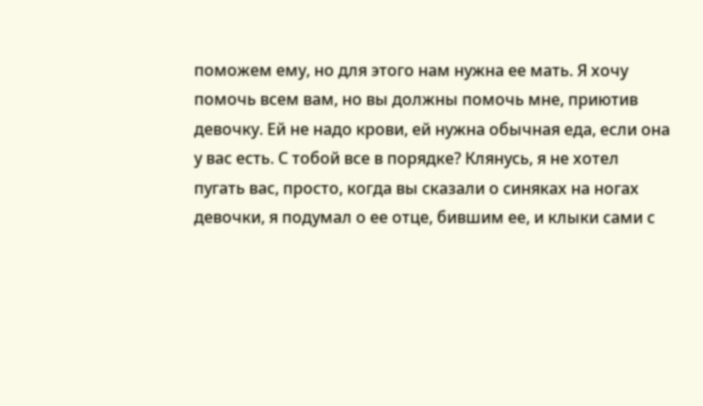поможем ему, но для этого нам нужна ее мать. Я хочу помочь всем вам, но вы должны помочь мне, приютив девочку. Ей не надо крови, ей нужна обычная еда, если она у вас есть. С тобой все в порядке? Клянусь, я не хотел пугать вас, просто, когда вы сказали о синяках на ногах девочки, я подумал о ее отце, бившим ее, и клыки сами с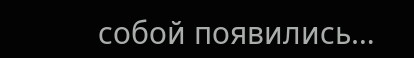собой появились…